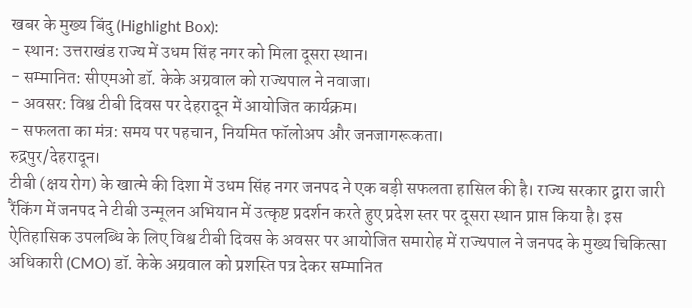खबर के मुख्य बिंदु (Highlight Box):
- स्थान: उत्तराखंड राज्य में उधम सिंह नगर को मिला दूसरा स्थान।
- सम्मानित: सीएमओ डॉ. केके अग्रवाल को राज्यपाल ने नवाजा।
- अवसर: विश्व टीबी दिवस पर देहरादून में आयोजित कार्यक्रम।
- सफलता का मंत्र: समय पर पहचान, नियमित फॉलोअप और जनजागरूकता।
रुद्रपुर/देहरादून।
टीबी (क्षय रोग) के खात्मे की दिशा में उधम सिंह नगर जनपद ने एक बड़ी सफलता हासिल की है। राज्य सरकार द्वारा जारी रैंकिंग में जनपद ने टीबी उन्मूलन अभियान में उत्कृष्ट प्रदर्शन करते हुए प्रदेश स्तर पर दूसरा स्थान प्राप्त किया है। इस ऐतिहासिक उपलब्धि के लिए विश्व टीबी दिवस के अवसर पर आयोजित समारोह में राज्यपाल ने जनपद के मुख्य चिकित्सा अधिकारी (CMO) डॉ. केके अग्रवाल को प्रशस्ति पत्र देकर सम्मानित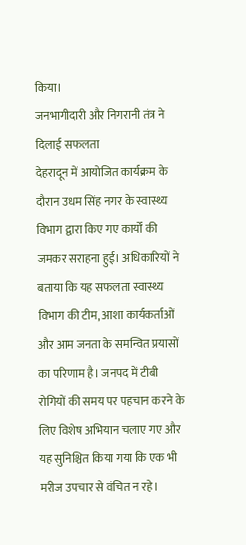किया।
जनभागीदारी और निगरानी तंत्र ने दिलाई सफलता
देहरादून में आयोजित कार्यक्रम के दौरान उधम सिंह नगर के स्वास्थ्य विभाग द्वारा किए गए कार्यों की जमकर सराहना हुई। अधिकारियों ने बताया कि यह सफलता स्वास्थ्य विभाग की टीम, आशा कार्यकर्ताओं और आम जनता के समन्वित प्रयासों का परिणाम है। जनपद में टीबी रोगियों की समय पर पहचान करने के लिए विशेष अभियान चलाए गए और यह सुनिश्चित किया गया कि एक भी मरीज उपचार से वंचित न रहे।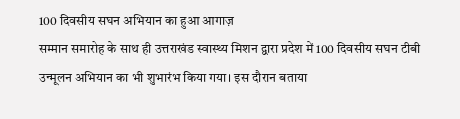100 दिवसीय सघन अभियान का हुआ आगाज़
सम्मान समारोह के साथ ही उत्तराखंड स्वास्थ्य मिशन द्वारा प्रदेश में 100 दिवसीय सघन टीबी उन्मूलन अभियान का भी शुभारंभ किया गया। इस दौरान बताया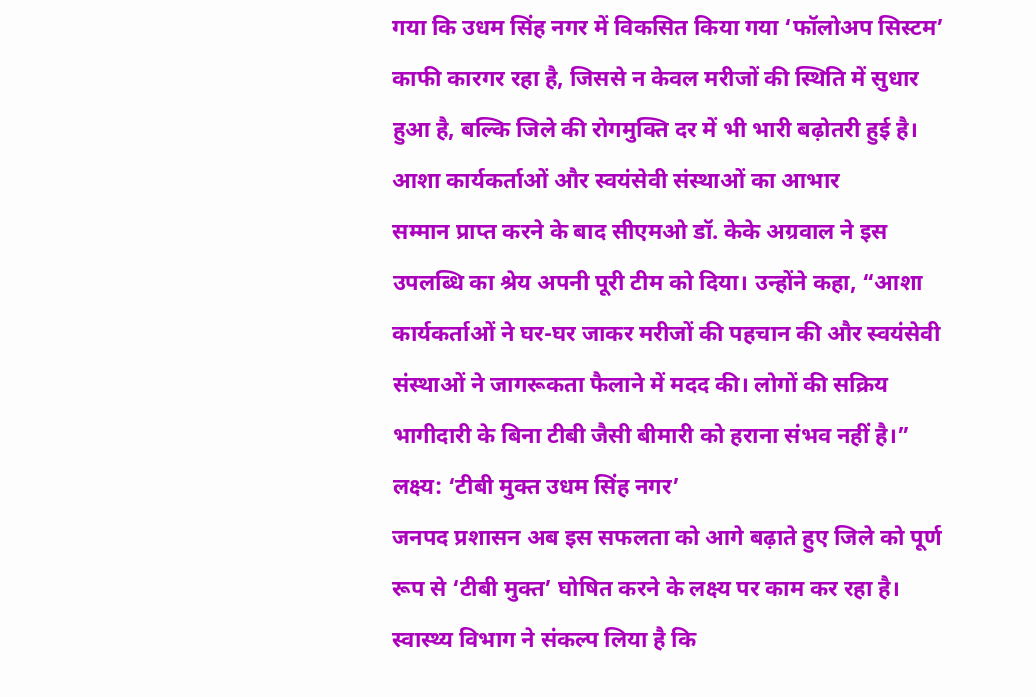गया कि उधम सिंह नगर में विकसित किया गया ‘फॉलोअप सिस्टम’ काफी कारगर रहा है, जिससे न केवल मरीजों की स्थिति में सुधार हुआ है, बल्कि जिले की रोगमुक्ति दर में भी भारी बढ़ोतरी हुई है।
आशा कार्यकर्ताओं और स्वयंसेवी संस्थाओं का आभार
सम्मान प्राप्त करने के बाद सीएमओ डॉ. केके अग्रवाल ने इस उपलब्धि का श्रेय अपनी पूरी टीम को दिया। उन्होंने कहा, “आशा कार्यकर्ताओं ने घर-घर जाकर मरीजों की पहचान की और स्वयंसेवी संस्थाओं ने जागरूकता फैलाने में मदद की। लोगों की सक्रिय भागीदारी के बिना टीबी जैसी बीमारी को हराना संभव नहीं है।”
लक्ष्य: ‘टीबी मुक्त उधम सिंह नगर’
जनपद प्रशासन अब इस सफलता को आगे बढ़ाते हुए जिले को पूर्ण रूप से ‘टीबी मुक्त’ घोषित करने के लक्ष्य पर काम कर रहा है। स्वास्थ्य विभाग ने संकल्प लिया है कि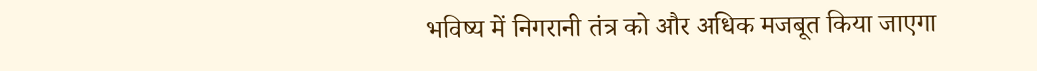भविष्य में निगरानी तंत्र को और अधिक मजबूत किया जाएगा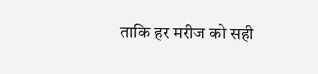ताकि हर मरीज को सही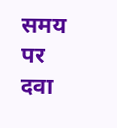समय पर दवा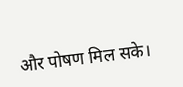और पोषण मिल सके।